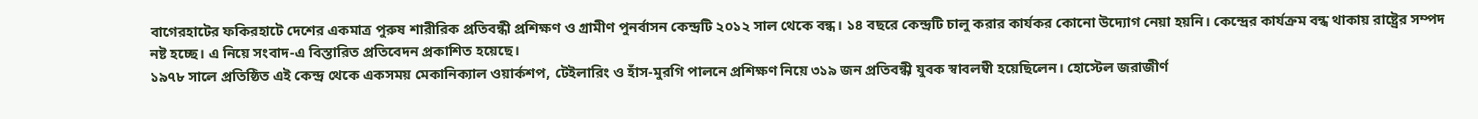বাগেরহাটের ফকিরহাটে দেশের একমাত্র পুরুষ শারীরিক প্রতিবন্ধী প্রশিক্ষণ ও গ্রামীণ পুনর্বাসন কেন্দ্রটি ২০১২ সাল থেকে বন্ধ। ১৪ বছরে কেন্দ্রটি চালু করার কার্যকর কোনো উদ্যোগ নেয়া হয়নি। কেন্দ্রের কার্যক্রম বন্ধ থাকায় রাষ্ট্রের সম্পদ নষ্ট হচ্ছে। এ নিয়ে সংবাদ-এ বিস্তারিত প্রতিবেদন প্রকাশিত হয়েছে।
১৯৭৮ সালে প্রতিষ্ঠিত এই কেন্দ্র থেকে একসময় মেকানিক্যাল ওয়ার্কশপ, টেইলারিং ও হাঁস-মুরগি পালনে প্রশিক্ষণ নিয়ে ৩১৯ জন প্রতিবন্ধী যুবক স্বাবলম্বী হয়েছিলেন। হোস্টেল জরাজীর্ণ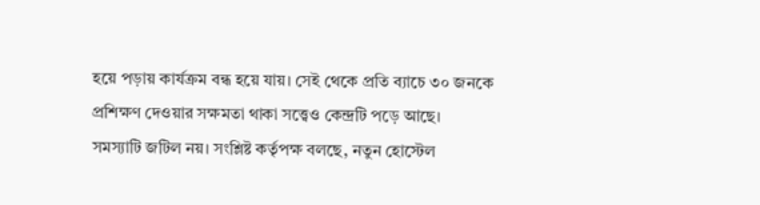হয়ে পড়ায় কার্যক্রম বন্ধ হয়ে যায়। সেই থেকে প্রতি ব্যাচে ৩০ জনকে প্রশিক্ষণ দেওয়ার সক্ষমতা থাকা সত্ত্বেও কেন্দ্রটি পড়ে আছে।
সমস্যাটি জটিল নয়। সংশ্লিষ্ট কর্তৃপক্ষ বলছে, নতুন হোস্টেল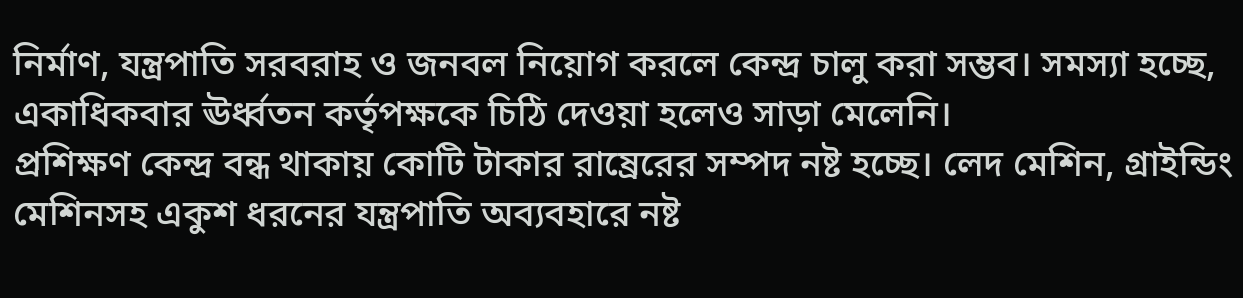নির্মাণ, যন্ত্রপাতি সরবরাহ ও জনবল নিয়োগ করলে কেন্দ্র চালু করা সম্ভব। সমস্যা হচ্ছে, একাধিকবার ঊর্ধ্বতন কর্তৃপক্ষকে চিঠি দেওয়া হলেও সাড়া মেলেনি।
প্রশিক্ষণ কেন্দ্র বন্ধ থাকায় কোটি টাকার রাষ্রেরের সম্পদ নষ্ট হচ্ছে। লেদ মেশিন, গ্রাইন্ডিং মেশিনসহ একুশ ধরনের যন্ত্রপাতি অব্যবহারে নষ্ট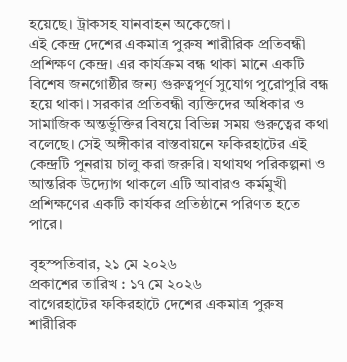হয়েছে। ট্রাকসহ যানবাহন অকেজো।
এই কেন্দ্র দেশের একমাত্র পুরুষ শারীরিক প্রতিবন্ধী প্রশিক্ষণ কেন্দ্র। এর কার্যক্রম বন্ধ থাকা মানে একটি বিশেষ জনগোষ্ঠীর জন্য গুরুত্বপূর্ণ সুযোগ পুরোপুরি বন্ধ হয়ে থাকা। সরকার প্রতিবন্ধী ব্যক্তিদের অধিকার ও সামাজিক অন্তর্ভুক্তির বিষয়ে বিভিন্ন সময় গুরুত্বের কথা বলেছে। সেই অঙ্গীকার বাস্তবায়নে ফকিরহাটের এই কেন্দ্রটি পুনরায় চালু করা জরুরি। যথাযথ পরিকল্পনা ও আন্তরিক উদ্যোগ থাকলে এটি আবারও কর্মমুখী প্রশিক্ষণের একটি কার্যকর প্রতিষ্ঠানে পরিণত হতে পারে।

বৃহস্পতিবার, ২১ মে ২০২৬
প্রকাশের তারিখ : ১৭ মে ২০২৬
বাগেরহাটের ফকিরহাটে দেশের একমাত্র পুরুষ শারীরিক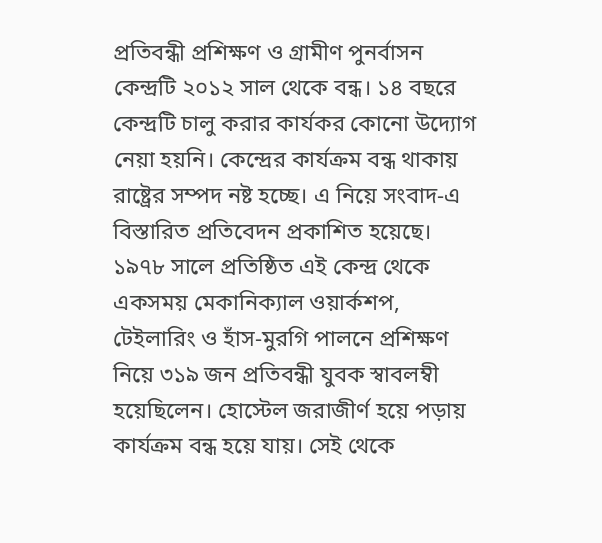প্রতিবন্ধী প্রশিক্ষণ ও গ্রামীণ পুনর্বাসন কেন্দ্রটি ২০১২ সাল থেকে বন্ধ। ১৪ বছরে কেন্দ্রটি চালু করার কার্যকর কোনো উদ্যোগ নেয়া হয়নি। কেন্দ্রের কার্যক্রম বন্ধ থাকায় রাষ্ট্রের সম্পদ নষ্ট হচ্ছে। এ নিয়ে সংবাদ-এ বিস্তারিত প্রতিবেদন প্রকাশিত হয়েছে।
১৯৭৮ সালে প্রতিষ্ঠিত এই কেন্দ্র থেকে একসময় মেকানিক্যাল ওয়ার্কশপ, টেইলারিং ও হাঁস-মুরগি পালনে প্রশিক্ষণ নিয়ে ৩১৯ জন প্রতিবন্ধী যুবক স্বাবলম্বী হয়েছিলেন। হোস্টেল জরাজীর্ণ হয়ে পড়ায় কার্যক্রম বন্ধ হয়ে যায়। সেই থেকে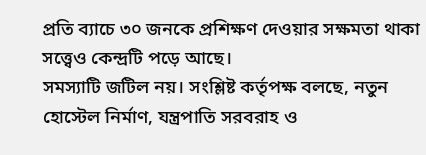প্রতি ব্যাচে ৩০ জনকে প্রশিক্ষণ দেওয়ার সক্ষমতা থাকা সত্ত্বেও কেন্দ্রটি পড়ে আছে।
সমস্যাটি জটিল নয়। সংশ্লিষ্ট কর্তৃপক্ষ বলছে, নতুন হোস্টেল নির্মাণ, যন্ত্রপাতি সরবরাহ ও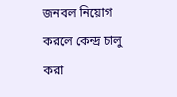জনবল নিয়োগ করলে কেন্দ্র চালু করা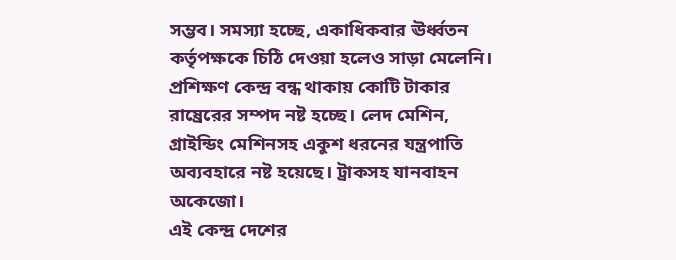সম্ভব। সমস্যা হচ্ছে, একাধিকবার ঊর্ধ্বতন কর্তৃপক্ষকে চিঠি দেওয়া হলেও সাড়া মেলেনি।
প্রশিক্ষণ কেন্দ্র বন্ধ থাকায় কোটি টাকার রাষ্রেরের সম্পদ নষ্ট হচ্ছে। লেদ মেশিন, গ্রাইন্ডিং মেশিনসহ একুশ ধরনের যন্ত্রপাতি অব্যবহারে নষ্ট হয়েছে। ট্রাকসহ যানবাহন অকেজো।
এই কেন্দ্র দেশের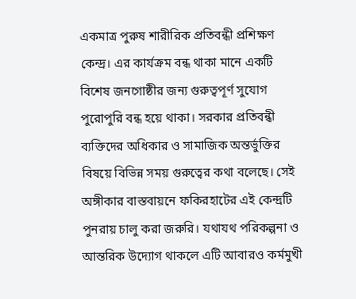একমাত্র পুরুষ শারীরিক প্রতিবন্ধী প্রশিক্ষণ কেন্দ্র। এর কার্যক্রম বন্ধ থাকা মানে একটি বিশেষ জনগোষ্ঠীর জন্য গুরুত্বপূর্ণ সুযোগ পুরোপুরি বন্ধ হয়ে থাকা। সরকার প্রতিবন্ধী ব্যক্তিদের অধিকার ও সামাজিক অন্তর্ভুক্তির বিষয়ে বিভিন্ন সময় গুরুত্বের কথা বলেছে। সেই অঙ্গীকার বাস্তবায়নে ফকিরহাটের এই কেন্দ্রটি পুনরায় চালু করা জরুরি। যথাযথ পরিকল্পনা ও আন্তরিক উদ্যোগ থাকলে এটি আবারও কর্মমুখী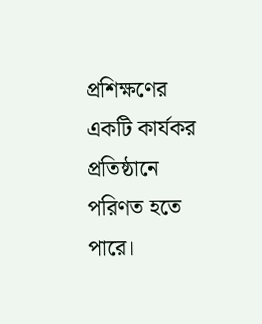প্রশিক্ষণের একটি কার্যকর প্রতিষ্ঠানে পরিণত হতে পারে।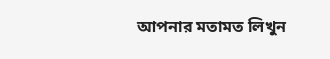আপনার মতামত লিখুন